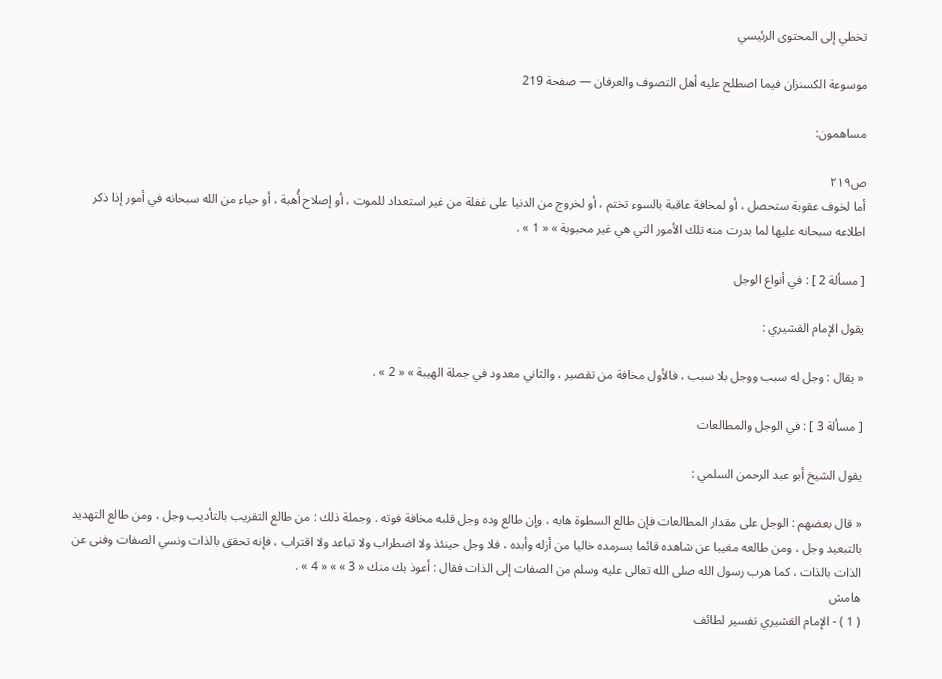تخطي إلى المحتوى الرئيسي

موسوعة الكسنزان فيما اصطلح عليه أهل التصوف والعرفان — صفحة 219

مساهمون:

ص٢١٩
أما لخوف عقوبة ستحصل ، أو لمخافة عاقبة بالسوء تختم ، أو لخروج من الدنيا على غفلة من غير استعداد للموت ، أو إصلاح أُهبة ، أو حياء من الله سبحانه في أمور إذا ذكر اطلاعه سبحانه عليها لما بدرت منه تلك الأمور التي هي غير محبوبة » « 1 » .

[ مسألة 2 ] : في أنواع الوجل

يقول الإمام القشيري :

« يقال : وجل له سبب ووجل بلا سبب ، فالأول مخافة من تقصير ، والثاني معدود في جملة الهيبة » « 2 » .

[ مسألة 3 ] : في الوجل والمطالعات

يقول الشيخ أبو عبد الرحمن السلمي :

« قال بعضهم : الوجل على مقدار المطالعات فإن طالع السطوة هابه ، وإن طالع وده وجل قلبه مخافة فوته . وجملة ذلك : من طالع التقريب بالتأديب وجل ، ومن طالع التهديد بالتبعيد وجل ، ومن طالعه مغيبا عن شاهده قائما بسرمده خاليا من أزله وأبده ، فلا وجل حينئذ ولا اضطراب ولا تباعد ولا اقتراب ، فإنه تحقق بالذات ونسي الصفات وفنى عن الذات بالذات ، كما هرب رسول الله صلى الله تعالى عليه وسلم من الصفات إلى الذات فقال : أعوذ بك منك « 3 » » « 4 » .
هامش
( 1 ) - الإمام القشيري تفسير لطائف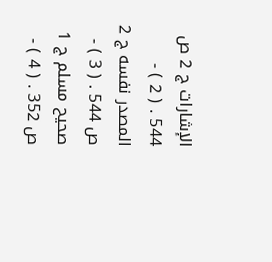الإشارات ج 2 ص 544 . ( 2 ) - المصدر نفسه ج 2 ص 544 . ( 3 ) - صحيح مسلم ج 1 ص 352 . ( 4 ) -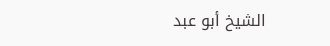الشيخ أبو عبد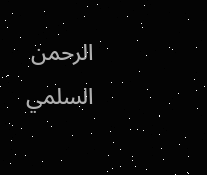الرحمن السلمي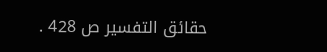حقائق التفسير ص 428 .